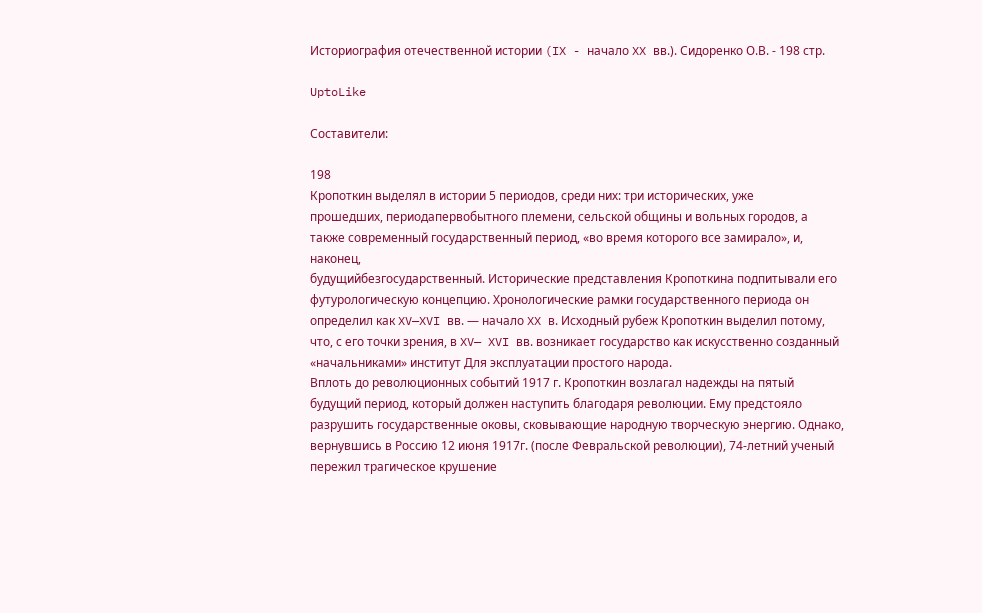Историография отечественной истории (IX - начало XX вв.). Сидоренко О.В. - 198 стр.

UptoLike

Составители:

198
Кропоткин выделял в истории 5 периодов, среди них: три исторических, уже
прошедших, периодапервобытного племени, сельской общины и вольных городов, а
также современный государственный период, «во время которого все замирало», и, наконец,
будущийбезгосударственный. Исторические представления Кропоткина подпитывали его
футурологическую концепцию. Хронологические рамки государственного периода он
определил как XV—XVI вв. — начало XX в. Исходный рубеж Кропоткин выделил потому,
что, с его точки зрения, в XV— XVI вв. возникает государство как искусственно созданный
«начальниками» институт Для эксплуатации простого народа.
Вплоть до революционных событий 1917 г. Кропоткин возлагал надежды на пятый
будущий период, который должен наступить благодаря революции. Ему предстояло
разрушить государственные оковы, сковывающие народную творческую энергию. Однако,
вернувшись в Россию 12 июня 1917г. (после Февральской революции), 74-летний ученый
пережил трагическое крушение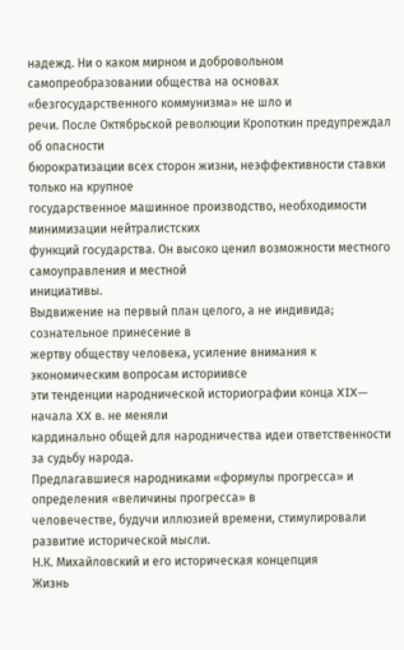надежд. Ни о каком мирном и добровольном
самопреобразовании общества на основах «безгосударственного коммунизма» не шло и
речи. После Октябрьской революции Кропоткин предупреждал об опасности
бюрократизации всех сторон жизни, неэффективности ставки только на крупное
государственное машинное производство, необходимости минимизации нейтралистских
функций государства. Он высоко ценил возможности местного самоуправления и местной
инициативы.
Выдвижение на первый план целого, а не индивида; сознательное принесение в
жертву обществу человека, усиление внимания к экономическим вопросам историивсе
эти тенденции народнической историографии конца XIX— начала XX в. не меняли
кардинально общей для народничества идеи ответственности за судьбу народа.
Предлагавшиеся народниками «формулы прогресса» и определения «величины прогресса» в
человечестве, будучи иллюзией времени, стимулировали развитие исторической мысли.
Н.К. Михайловский и его историческая концепция
Жизнь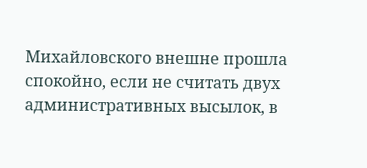Михайловского внешне прошла спокойно, если не считать двух
административных высылок, в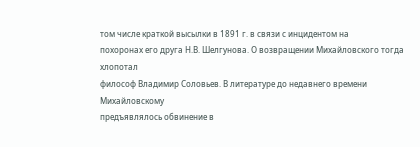том числе краткой высылки в 1891 г. в связи с инцидентом на
похоронах его друга Н.В. Шелгунова. О возвращении Михайловского тогда хлопотал
философ Владимир Соловьев. В литературе до недавнего времени Михайловскому
предъявлялось обвинение в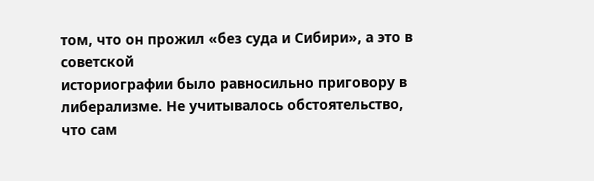том, что он прожил «без суда и Сибири», а это в советской
историографии было равносильно приговору в либерализме. Не учитывалось обстоятельство,
что сам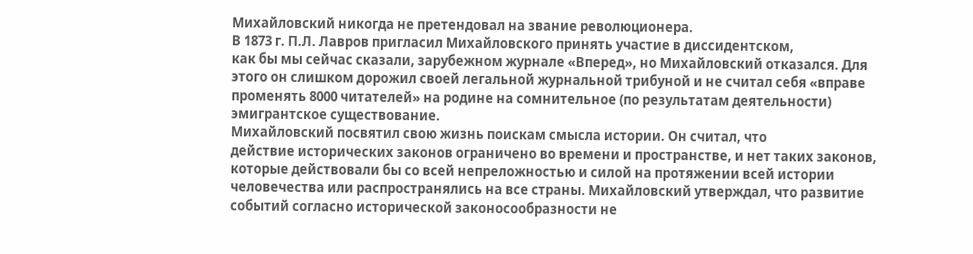Михайловский никогда не претендовал на звание революционера.
В 1873 г. П.Л. Лавров пригласил Михайловского принять участие в диссидентском,
как бы мы сейчас сказали, зарубежном журнале «Вперед», но Михайловский отказался. Для
этого он слишком дорожил своей легальной журнальной трибуной и не считал себя «вправе
променять 8000 читателей» на родине на сомнительное (по результатам деятельности)
эмигрантское существование.
Михайловский посвятил свою жизнь поискам смысла истории. Он считал, что
действие исторических законов ограничено во времени и пространстве, и нет таких законов,
которые действовали бы со всей непреложностью и силой на протяжении всей истории
человечества или распространялись на все страны. Михайловский утверждал, что развитие
событий согласно исторической законосообразности не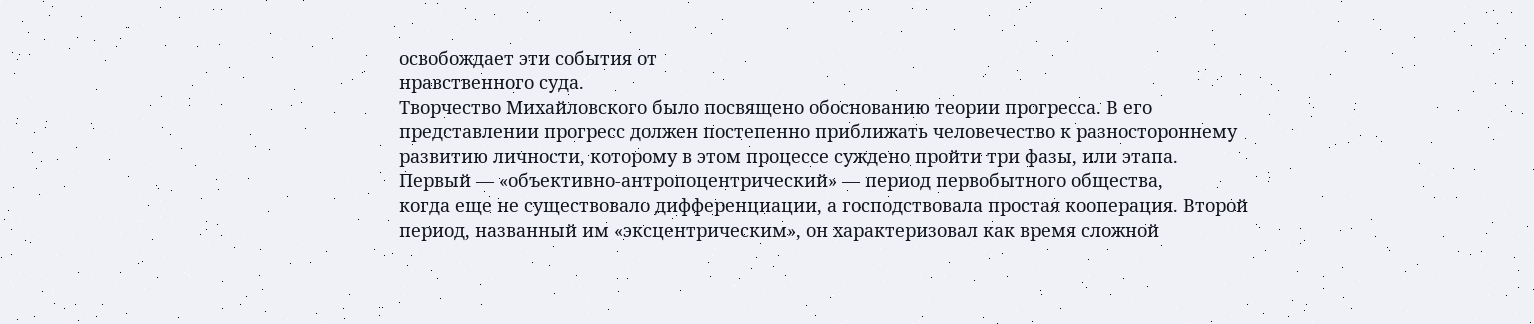освобождает эти события от
нравственного суда.
Творчество Михайловского было посвящено обоснованию теории прогресса. В его
представлении прогресс должен постепенно приближать человечество к разностороннему
развитию личности, которому в этом процессе суждено пройти три фазы, или этапа.
Первый — «объективно-антропоцентрический» — период первобытного общества,
когда еще не существовало дифференциации, а господствовала простая кооперация. Второй
период, названный им «эксцентрическим», он характеризовал как время сложной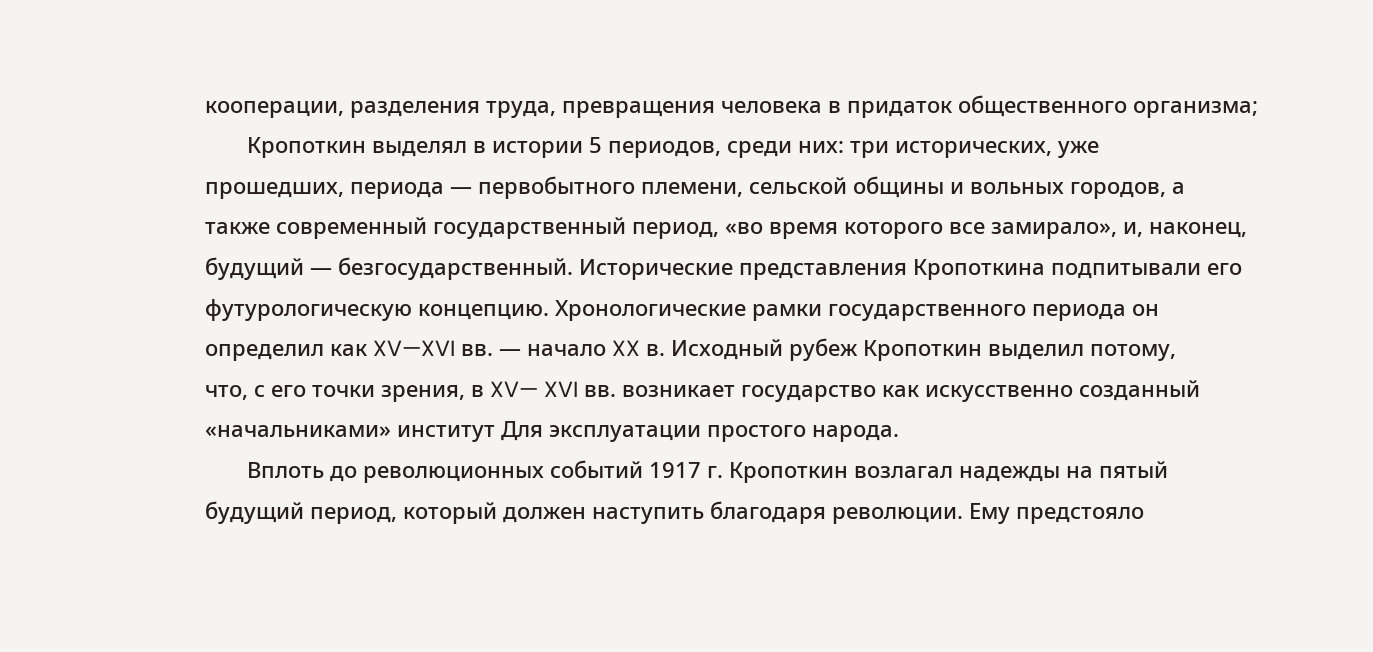кооперации, разделения труда, превращения человека в придаток общественного организма;
       Кропоткин выделял в истории 5 периодов, среди них: три исторических, уже
прошедших, периода — первобытного племени, сельской общины и вольных городов, а
также современный государственный период, «во время которого все замирало», и, наконец,
будущий — безгосударственный. Исторические представления Кропоткина подпитывали его
футурологическую концепцию. Хронологические рамки государственного периода он
определил как XV—XVI вв. — начало XX в. Исходный рубеж Кропоткин выделил потому,
что, с его точки зрения, в XV— XVI вв. возникает государство как искусственно созданный
«начальниками» институт Для эксплуатации простого народа.
       Вплоть до революционных событий 1917 г. Кропоткин возлагал надежды на пятый
будущий период, который должен наступить благодаря революции. Ему предстояло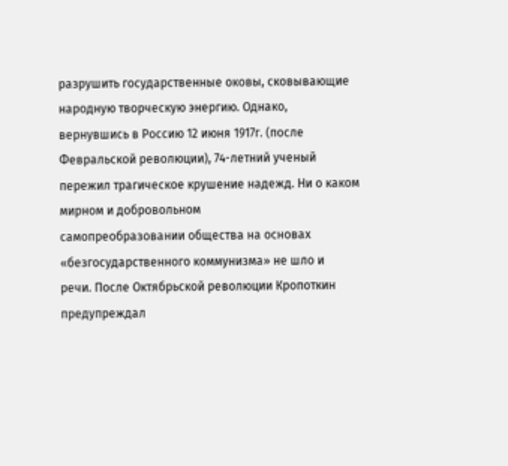разрушить государственные оковы, сковывающие народную творческую энергию. Однако,
вернувшись в Россию 12 июня 1917г. (после Февральской революции), 74-летний ученый
пережил трагическое крушение надежд. Ни о каком мирном и добровольном
самопреобразовании общества на основах «безгосударственного коммунизма» не шло и
речи. После Октябрьской революции Кропоткин предупреждал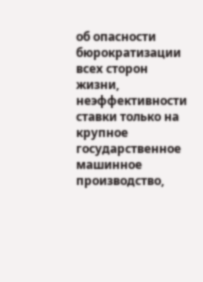об опасности
бюрократизации всех сторон жизни, неэффективности ставки только на крупное
государственное машинное производство,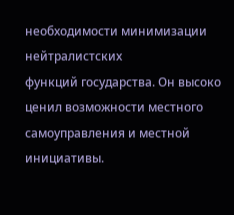необходимости минимизации нейтралистских
функций государства. Он высоко ценил возможности местного самоуправления и местной
инициативы.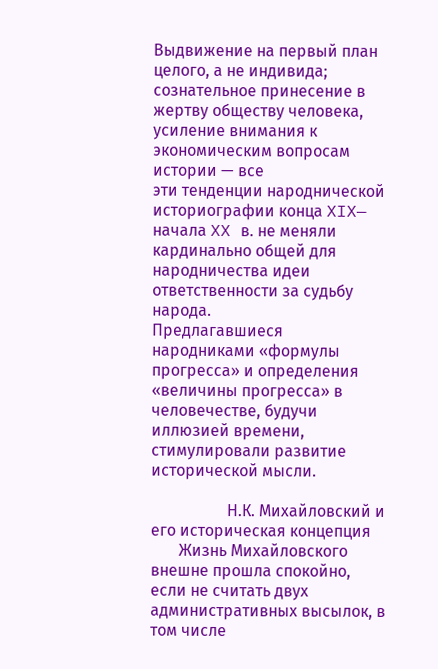Выдвижение на первый план целого, а не индивида; сознательное принесение в
жертву обществу человека, усиление внимания к экономическим вопросам истории — все
эти тенденции народнической историографии конца XIX— начала XX в. не меняли
кардинально общей для народничества идеи ответственности за судьбу народа.
Предлагавшиеся народниками «формулы прогресса» и определения «величины прогресса» в
человечестве, будучи иллюзией времени, стимулировали развитие исторической мысли.

                   Н.К. Михайловский и его историческая концепция
       Жизнь Михайловского внешне прошла спокойно, если не считать двух
административных высылок, в том числе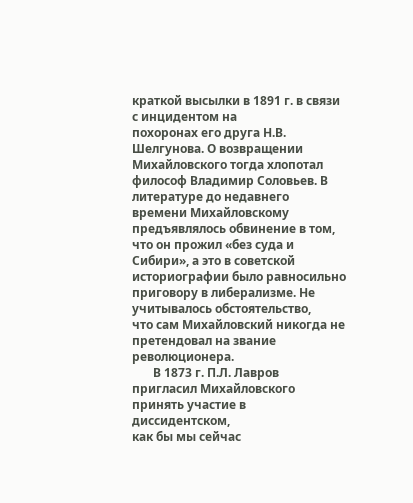краткой высылки в 1891 г. в связи с инцидентом на
похоронах его друга Н.В. Шелгунова. О возвращении Михайловского тогда хлопотал
философ Владимир Соловьев. В литературе до недавнего времени Михайловскому
предъявлялось обвинение в том, что он прожил «без суда и Сибири», а это в советской
историографии было равносильно приговору в либерализме. Не учитывалось обстоятельство,
что сам Михайловский никогда не претендовал на звание революционера.
       В 1873 г. П.Л. Лавров пригласил Михайловского принять участие в диссидентском,
как бы мы сейчас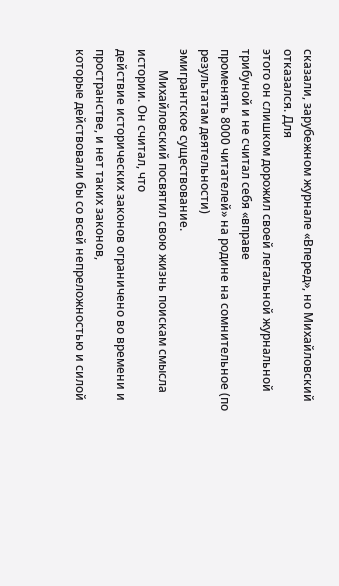сказали, зарубежном журнале «Вперед», но Михайловский отказался. Для
этого он слишком дорожил своей легальной журнальной трибуной и не считал себя «вправе
променять 8000 читателей» на родине на сомнительное (по результатам деятельности)
эмигрантское существование.
       Михайловский посвятил свою жизнь поискам смысла истории. Он считал, что
действие исторических законов ограничено во времени и пространстве, и нет таких законов,
которые действовали бы со всей непреложностью и силой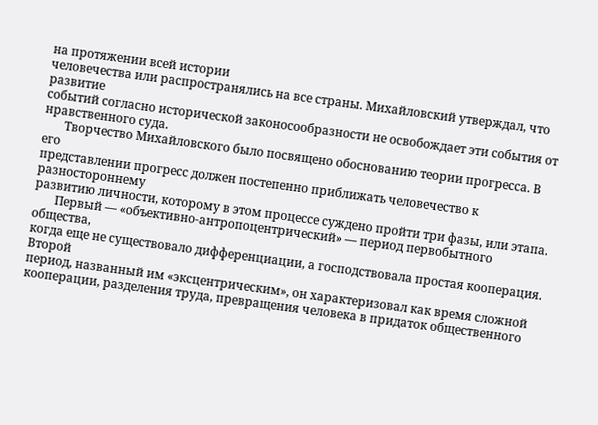на протяжении всей истории
человечества или распространялись на все страны. Михайловский утверждал, что развитие
событий согласно исторической законосообразности не освобождает эти события от
нравственного суда.
       Творчество Михайловского было посвящено обоснованию теории прогресса. В его
представлении прогресс должен постепенно приближать человечество к разностороннему
развитию личности, которому в этом процессе суждено пройти три фазы, или этапа.
       Первый — «объективно-антропоцентрический» — период первобытного общества,
когда еще не существовало дифференциации, а господствовала простая кооперация. Второй
период, названный им «эксцентрическим», он характеризовал как время сложной
кооперации, разделения труда, превращения человека в придаток общественного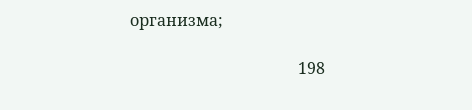организма;

                                          198